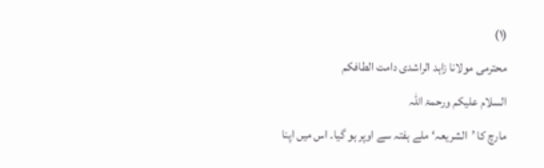(۱)
محترمی مولانا زاہد الراشدی دامت الطافکم
السلام علیکم ورحمۃ اللہ
مارچ کا ’الشریعہ‘ ملے ہفتہ سے اوپر ہو گیا۔ اس میں اپنا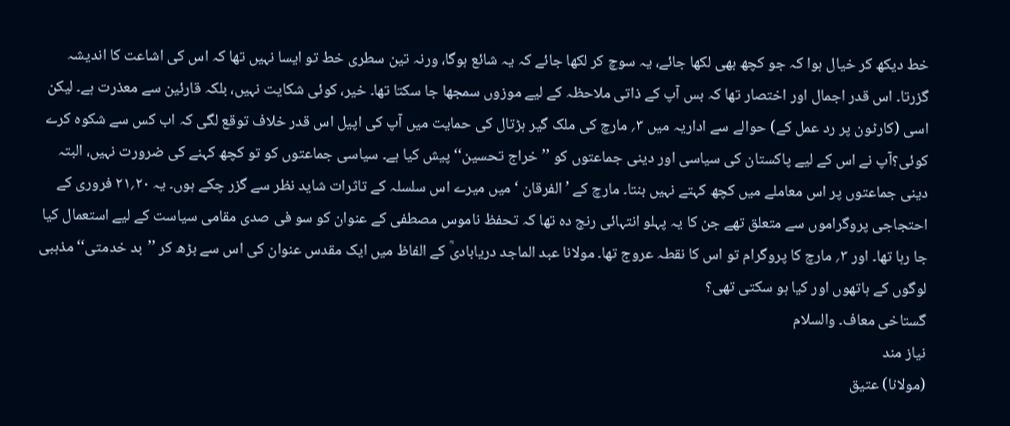خط دیکھ کر خیال ہوا کہ جو کچھ بھی لکھا جائے، یہ سوچ کر لکھا جائے کہ یہ شائع ہوگا، ورنہ تین سطری خط تو ایسا نہیں تھا کہ اس کی اشاعت کا اندیشہ گزرتا۔ اس قدر اجمال اور اختصار تھا کہ بس آپ کے ذاتی ملاحظہ کے لیے موزوں سمجھا جا سکتا تھا۔ خیر، کوئی شکایت نہیں، بلکہ قارئین سے معذرت ہے۔ لیکن اسی (کارٹون پر رد عمل کے) حوالے سے اداریہ میں ۳؍ مارچ کی ملک گیر ہڑتال کی حمایت میں آپ کی اپیل اس قدر خلاف توقع لگی کہ اب کس سے شکوہ کرے کوئی؟آپ نے اس کے لیے پاکستان کی سیاسی اور دینی جماعتوں کو ’’خراج تحسین‘‘ پیش کیا ہے۔ سیاسی جماعتوں کو تو کچھ کہنے کی ضرورت نہیں، البتہ دینی جماعتوں پر اس معاملے میں کچھ کہتے نہیں بنتا۔ مارچ کے ’الفرقان ‘ میں میرے اس سلسلہ کے تاثرات شاید نظر سے گزر چکے ہوں۔ یہ ۲۰؍۲۱ فروری کے احتجاجی پروگراموں سے متعلق تھے جن کا یہ پہلو انتہائی رنج دہ تھا کہ تحفظ ناموس مصطفی کے عنوان کو سو فی صدی مقامی سیاست کے لیے استعمال کیا جا رہا تھا۔ اور ۳؍ مارچ کا پروگرام تو اس کا نقطہ عروج تھا۔ مولانا عبد الماجد دریابادیؒ کے الفاظ میں ایک مقدس عنوان کی اس سے بڑھ کر ’’بد خدمتی‘‘ مذہبی لوگوں کے ہاتھوں اور کیا ہو سکتی تھی؟
گستاخی معاف۔ والسلام
نیاز مند
(مولانا) عتیق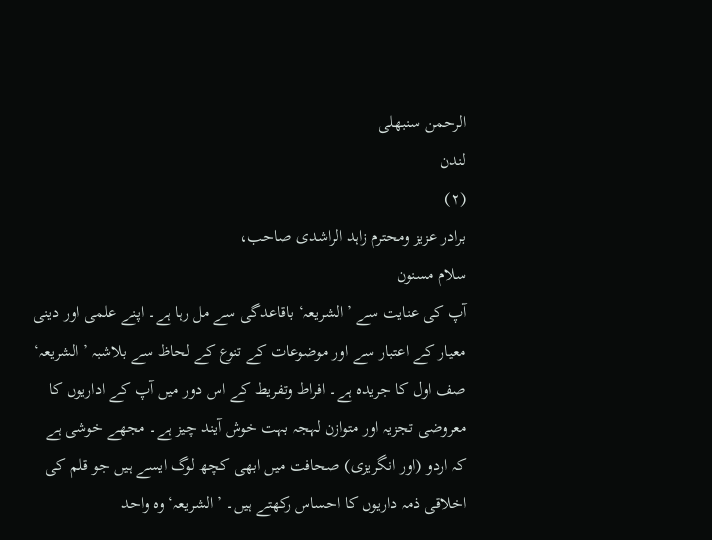الرحمن سنبھلی
لندن
(۲)
برادر عزیز ومحترم زاہد الراشدی صاحب،
سلام مسنون
آپ کی عنایت سے ’الشریعہ‘ باقاعدگی سے مل رہا ہے۔ اپنے علمی اور دینی معیار کے اعتبار سے اور موضوعات کے تنوع کے لحاظ سے بلاشبہ ’الشریعہ‘ صف اول کا جریدہ ہے۔ افراط وتفریط کے اس دور میں آپ کے اداریوں کا معروضی تجزیہ اور متوازن لہجہ بہت خوش آیند چیز ہے۔ مجھے خوشی ہے کہ اردو (اور انگریزی) صحافت میں ابھی کچھ لوگ ایسے ہیں جو قلم کی اخلاقی ذمہ داریوں کا احساس رکھتے ہیں۔ ’الشریعہ‘ وہ واحد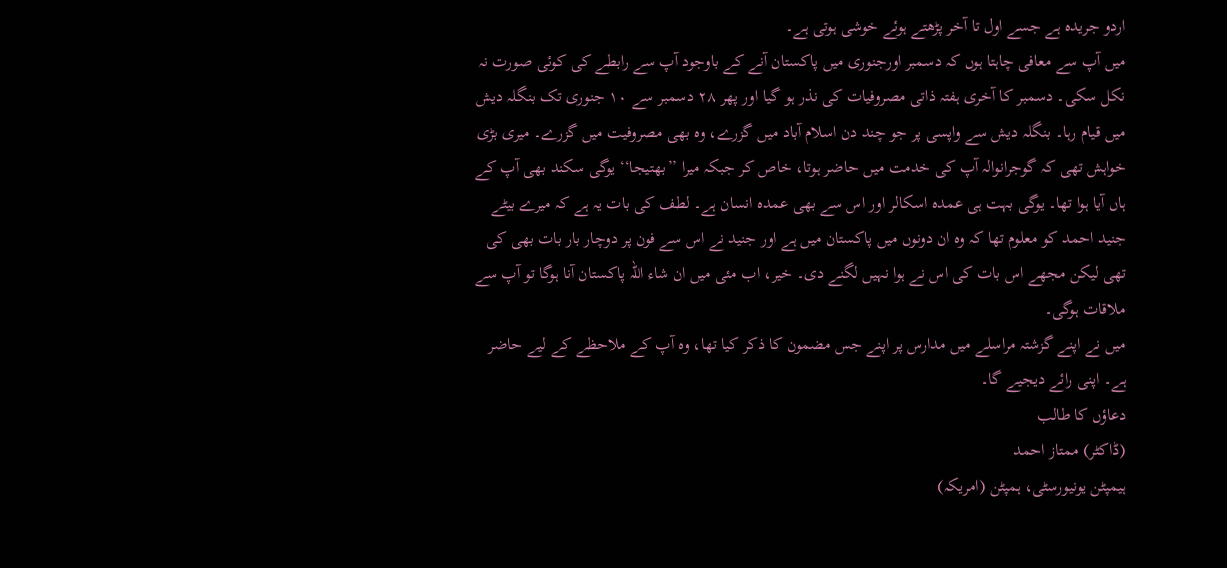اردو جریدہ ہے جسے اول تا آخر پڑھتے ہوئے خوشی ہوتی ہے۔
میں آپ سے معافی چاہتا ہوں کہ دسمبر اورجنوری میں پاکستان آنے کے باوجود آپ سے رابطے کی کوئی صورت نہ نکل سکی۔ دسمبر کا آخری ہفتہ ذاتی مصروفیات کی نذر ہو گیا اور پھر ۲۸ دسمبر سے ۱۰ جنوری تک بنگلہ دیش میں قیام رہا۔ بنگلہ دیش سے واپسی پر جو چند دن اسلام آباد میں گزرے، وہ بھی مصروفیت میں گزرے۔ میری بڑی خواہش تھی کہ گوجرانوالہ آپ کی خدمت میں حاضر ہوتا، خاص کر جبکہ میرا ’’بھتیجا‘‘ یوگی سکند بھی آپ کے ہاں آیا ہوا تھا۔ یوگی بہت ہی عمدہ اسکالر اور اس سے بھی عمدہ انسان ہے۔ لطف کی بات یہ ہے کہ میرے بیٹے جنید احمد کو معلوم تھا کہ وہ ان دونوں میں پاکستان میں ہے اور جنید نے اس سے فون پر دوچار بار بات بھی کی تھی لیکن مجھے اس بات کی اس نے ہوا نہیں لگنے دی۔ خیر، اب مئی میں ان شاء اللہ پاکستان آنا ہوگا تو آپ سے ملاقات ہوگی۔
میں نے اپنے گزشتہ مراسلے میں مدارس پر اپنے جس مضمون کا ذکر کیا تھا، وہ آپ کے ملاحظے کے لیے حاضر ہے۔ اپنی رائے دیجیے گا۔
دعاؤں کا طالب
(ڈاکٹر) ممتاز احمد
ہیمپٹن یونیورسٹی، ہمپٹن (امریکہ)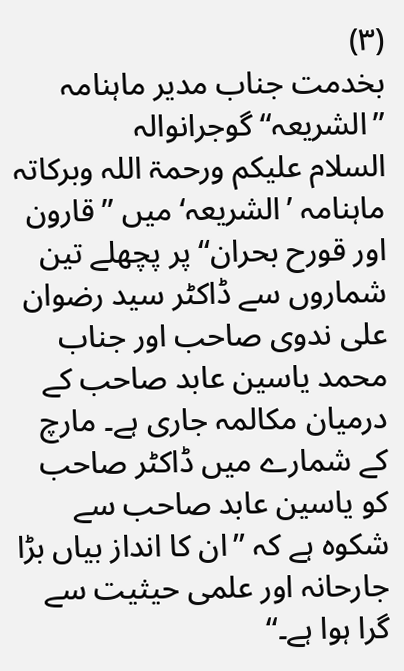(۳)
بخدمت جناب مدیر ماہنامہ ’’الشریعہ‘‘ گوجرانوالہ
السلام علیکم ورحمۃ اللہ وبرکاتہ
ماہنامہ ’الشریعہ‘ میں ’’قارون اور قورح بحران‘‘ پر پچھلے تین شماروں سے ڈاکٹر سید رضوان علی ندوی صاحب اور جناب محمد یاسین عابد صاحب کے درمیان مکالمہ جاری ہے۔ مارچ کے شمارے میں ڈاکٹر صاحب کو یاسین عابد صاحب سے شکوہ ہے کہ ’’ان کا انداز بیاں بڑا جارحانہ اور علمی حیثیت سے گرا ہوا ہے۔‘‘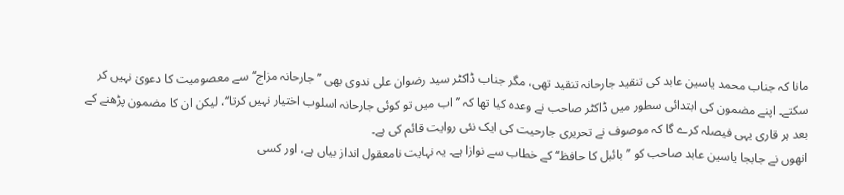مانا کہ جناب محمد یاسین عابد کی تنقید جارحانہ تنقید تھی، مگر جناب ڈاکٹر سید رضوان علی ندوی بھی ’’جارحانہ مزاج‘‘ سے معصومیت کا دعویٰ نہیں کر سکتے۔ اپنے مضمون کی ابتدائی سطور میں ڈاکٹر صاحب نے وعدہ کیا تھا کہ ’’اب میں تو کوئی جارحانہ اسلوب اختیار نہیں کرتا‘‘، لیکن ان کا مضمون پڑھنے کے بعد ہر قاری یہی فیصلہ کرے گا کہ موصوف نے تحریری جارحیت کی ایک نئی روایت قائم کی ہے۔
انھوں نے جابجا یاسین عابد صاحب کو ’’بائبل کا حافظ‘‘ کے خطاب سے نوازا ہے۔ یہ نہایت نامعقول انداز بیاں ہے، اور کسی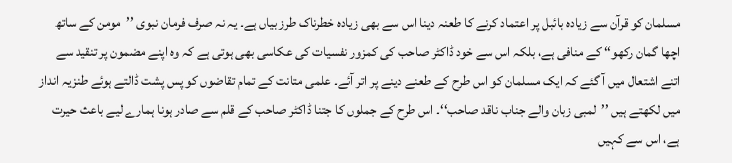مسلمان کو قرآن سے زیادہ بائبل پر اعتماد کرنے کا طعنہ دینا اس سے بھی زیادہ خطرناک طرز بیاں ہے۔ یہ نہ صرف فرمان نبوی ’’مومن کے ساتھ اچھا گمان رکھو‘‘ کے منافی ہے، بلکہ اس سے خود ڈاکٹر صاحب کی کمزور نفسیات کی عکاسی بھی ہوتی ہے کہ وہ اپنے مضمون پر تنقید سے اتنے اشتعال میں آ گئے کہ ایک مسلمان کو اس طرح کے طعنے دینے پر اتر آئے۔ علمی متانت کے تمام تقاضوں کو پس پشت ڈالتے ہوئے طنزیہ انداز میں لکھتے ہیں ’’لمبی زبان والے جناب ناقد صاحب‘‘۔ اس طرح کے جملوں کا جتنا ڈاکٹر صاحب کے قلم سے صادر ہونا ہمارے لیے باعث حیرت ہے، اس سے کہیں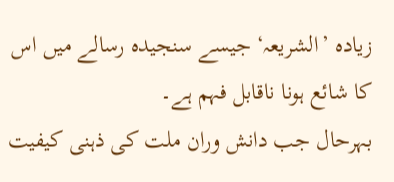زیادہ ’الشریعہ‘ جیسے سنجیدہ رسالے میں اس کا شائع ہونا ناقابل فہم ہے۔
بہرحال جب دانش وران ملت کی ذہنی کیفیت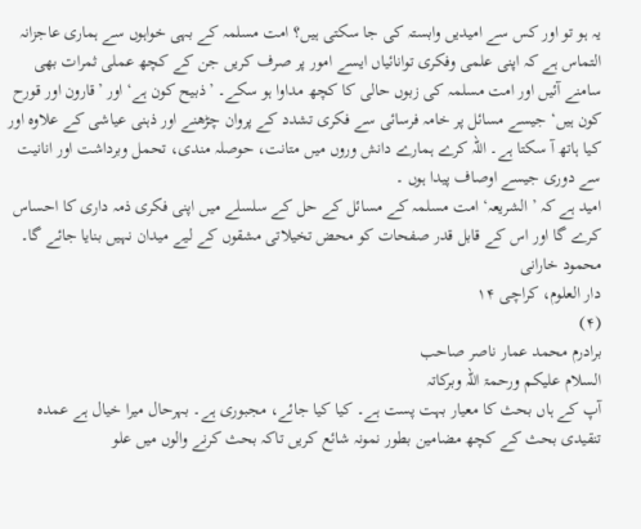یہ ہو تو اور کس سے امیدیں وابستہ کی جا سکتی ہیں؟ امت مسلمہ کے بہی خواہوں سے ہماری عاجزانہ التماس ہے کہ اپنی علمی وفکری توانائیاں ایسے امور پر صرف کریں جن کے کچھ عملی ثمرات بھی سامنے آئیں اور امت مسلمہ کی زبوں حالی کا کچھ مداوا ہو سکے۔ ’ذبیح کون ہے‘ اور ’قارون اور قورح کون ہیں‘ جیسے مسائل پر خامہ فرسائی سے فکری تشدد کے پروان چڑھنے اور ذہنی عیاشی کے علاوہ اور کیا ہاتھ آ سکتا ہے۔ اللہ کرے ہمارے دانش وروں میں متانت، حوصلہ مندی، تحمل وبرداشت اور انانیت سے دوری جیسے اوصاف پیدا ہوں ۔
امید ہے کہ ’الشریعہ‘ امت مسلمہ کے مسائل کے حل کے سلسلے میں اپنی فکری ذمہ داری کا احساس کرے گا اور اس کے قابل قدر صفحات کو محض تخیلاتی مشقوں کے لیے میدان نہیں بنایا جائے گا۔
محمود خارانی
دار العلوم، کراچی ۱۴
(۴)
برادرم محمد عمار ناصر صاحب
السلام علیکم ورحمۃ اللہ وبرکاتہ
آپ کے ہاں بحث کا معیار بہت پست ہے۔ کیا کیا جائے، مجبوری ہے۔ بہرحال میرا خیال ہے عمدہ تنقیدی بحث کے کچھ مضامین بطور نمونہ شائع کریں تاکہ بحث کرنے والوں میں علو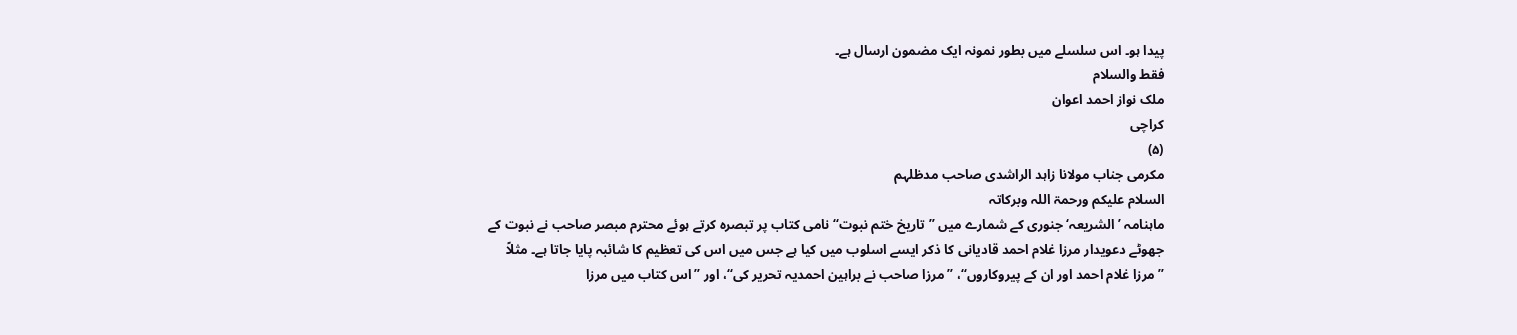پیدا ہو۔ اس سلسلے میں بطور نمونہ ایک مضمون ارسال ہے۔
فقط والسلام
ملک نواز احمد اعوان
کراچی
(۵)
مکرمی جناب مولانا زاہد الراشدی صاحب مدظلہم
السلام علیکم ورحمۃ اللہ وبرکاتہ
ماہنامہ ’الشریعہ‘ جنوری کے شمارے میں ’’تاریخ ختم نبوت‘‘ نامی کتاب پر تبصرہ کرتے ہوئے محترم مبصر صاحب نے نبوت کے جھوٹے دعویدار مرزا غلام احمد قادیانی کا ذکر ایسے اسلوب میں کیا ہے جس میں اس کی تعظیم کا شائبہ پایا جاتا ہے۔ مثلاً ’’مرزا غلام احمد اور ان کے پیروکاروں‘‘، ’’مرزا صاحب نے براہین احمدیہ تحریر کی‘‘، اور ’’اس کتاب میں مرزا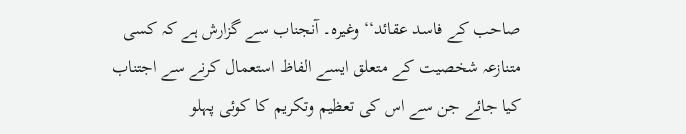صاحب کے فاسد عقائد‘‘ وغیرہ۔ آنجناب سے گزارش ہے کہ کسی متنازعہ شخصیت کے متعلق ایسے الفاظ استعمال کرنے سے اجتناب کیا جائے جن سے اس کی تعظیم وتکریم کا کوئی پہلو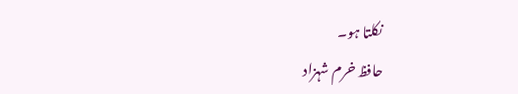نکلتا ہو۔
حافظ خرم شہزاد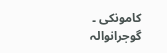کامونکی ۔ گوجرانوالہ